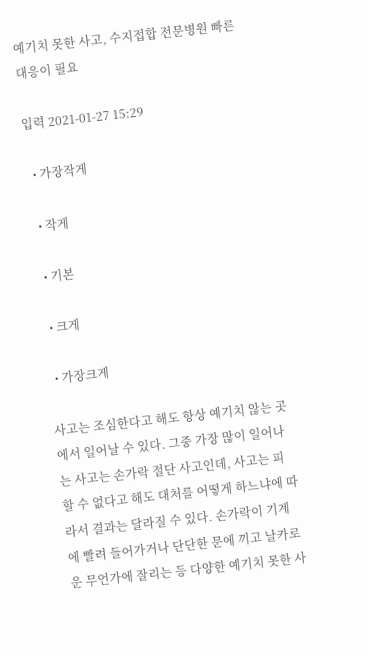예기치 못한 사고, 수지접합 전문병원 빠른 대응이 필요

입력 2021-01-27 15:29

  • 가장작게

  • 작게

  • 기본

  • 크게

  • 가장크게

사고는 조심한다고 해도 항상 예기치 않는 곳에서 일어날 수 있다. 그중 가장 많이 일어나는 사고는 손가락 절단 사고인데, 사고는 피할 수 없다고 해도 대처를 어떻게 하느냐에 따라서 결과는 달라질 수 있다. 손가락이 기계에 빨려 들어가거나 단단한 문에 끼고 날카로운 무언가에 잘리는 등 다양한 예기치 못한 사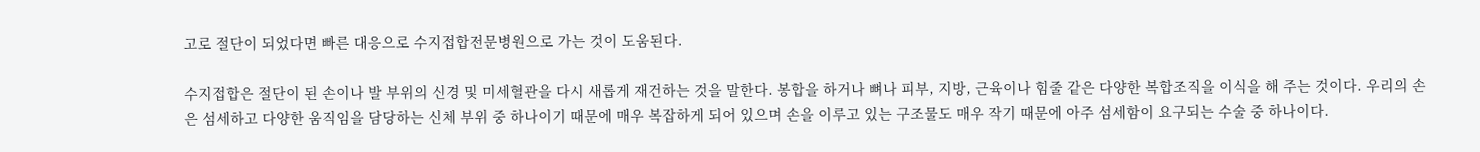고로 절단이 되었다면 빠른 대응으로 수지접합전문병원으로 가는 것이 도움된다.

수지접합은 절단이 된 손이나 발 부위의 신경 및 미세혈관을 다시 새롭게 재건하는 것을 말한다. 봉합을 하거나 뼈나 피부, 지방, 근육이나 힘줄 같은 다양한 복합조직을 이식을 해 주는 것이다. 우리의 손은 섬세하고 다양한 움직임을 담당하는 신체 부위 중 하나이기 때문에 매우 복잡하게 되어 있으며 손을 이루고 있는 구조물도 매우 작기 때문에 아주 섬세함이 요구되는 수술 중 하나이다.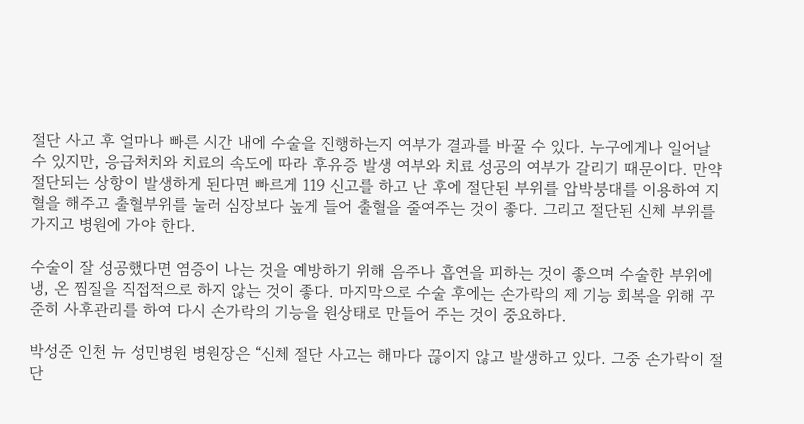절단 사고 후 얼마나 빠른 시간 내에 수술을 진행하는지 여부가 결과를 바꿀 수 있다. 누구에게나 일어날 수 있지만, 응급처치와 치료의 속도에 따라 후유증 발생 여부와 치료 성공의 여부가 갈리기 때문이다. 만약 절단되는 상항이 발생하게 된다면 빠르게 119 신고를 하고 난 후에 절단된 부위를 압박붕대를 이용하여 지혈을 해주고 출혈부위를 눌러 심장보다 높게 들어 출혈을 줄여주는 것이 좋다. 그리고 절단된 신체 부위를 가지고 병원에 가야 한다.

수술이 잘 성공했다면 염증이 나는 것을 예방하기 위해 음주나 흡연을 피하는 것이 좋으며 수술한 부위에 냉, 온 찜질을 직접적으로 하지 않는 것이 좋다. 마지막으로 수술 후에는 손가락의 제 기능 회복을 위해 꾸준히 사후관리를 하여 다시 손가락의 기능을 원상태로 만들어 주는 것이 중요하다.

박성준 인천 뉴 성민병원 병원장은 “신체 절단 사고는 해마다 끊이지 않고 발생하고 있다. 그중 손가락이 절단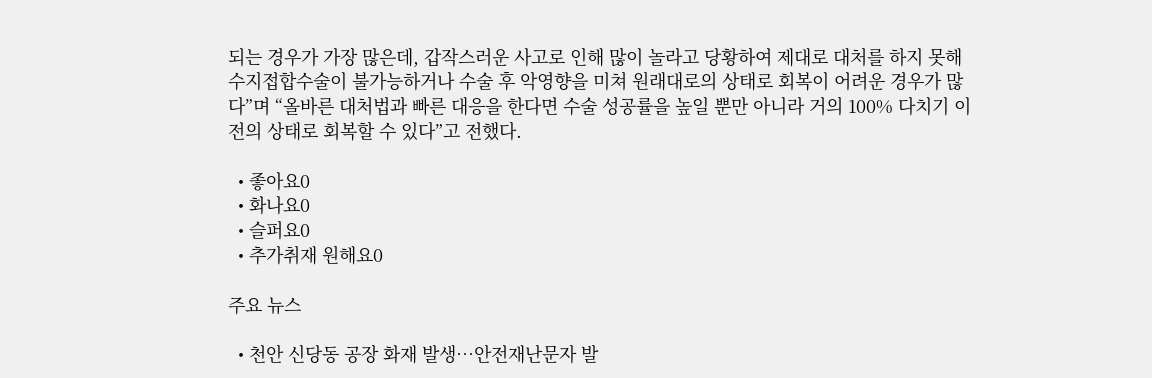되는 경우가 가장 많은데, 갑작스러운 사고로 인해 많이 놀라고 당황하여 제대로 대처를 하지 못해 수지접합수술이 불가능하거나 수술 후 악영향을 미쳐 원래대로의 상태로 회복이 어려운 경우가 많다”며 “올바른 대처법과 빠른 대응을 한다면 수술 성공률을 높일 뿐만 아니라 거의 100% 다치기 이전의 상태로 회복할 수 있다”고 전했다.

  • 좋아요0
  • 화나요0
  • 슬퍼요0
  • 추가취재 원해요0

주요 뉴스

  • 천안 신당동 공장 화재 발생…안전재난문자 발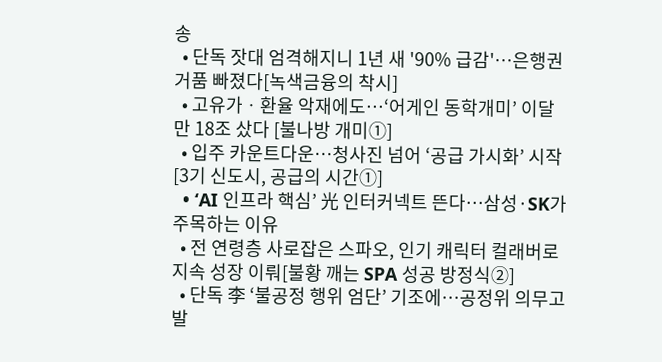송
  • 단독 잣대 엄격해지니 1년 새 '90% 급감'…은행권 거품 빠졌다[녹색금융의 착시]
  • 고유가ㆍ환율 악재에도…‘어게인 동학개미’ 이달만 18조 샀다 [불나방 개미①]
  • 입주 카운트다운…청사진 넘어 ‘공급 가시화’ 시작 [3기 신도시, 공급의 시간①]
  • ‘AI 인프라 핵심’ 光 인터커넥트 뜬다…삼성·SK가 주목하는 이유
  • 전 연령층 사로잡은 스파오, 인기 캐릭터 컬래버로 지속 성장 이뤄[불황 깨는 SPA 성공 방정식②]
  • 단독 李 ‘불공정 행위 엄단’ 기조에…공정위 의무고발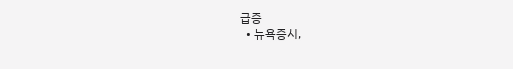급증
  • 뉴욕증시,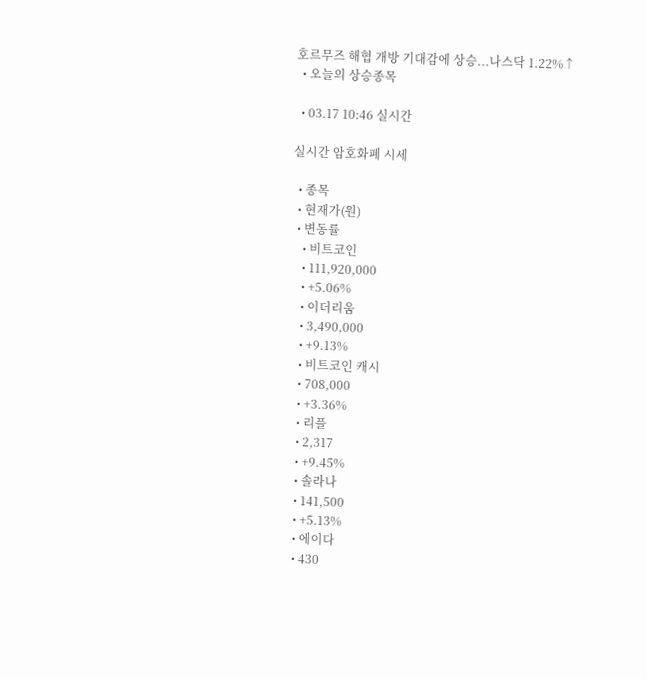호르무즈 해협 개방 기대감에 상승...나스닥 1.22%↑
  • 오늘의 상승종목

  • 03.17 10:46 실시간

실시간 암호화폐 시세

  • 종목
  • 현재가(원)
  • 변동률
    • 비트코인
    • 111,920,000
    • +5.06%
    • 이더리움
    • 3,490,000
    • +9.13%
    • 비트코인 캐시
    • 708,000
    • +3.36%
    • 리플
    • 2,317
    • +9.45%
    • 솔라나
    • 141,500
    • +5.13%
    • 에이다
    • 430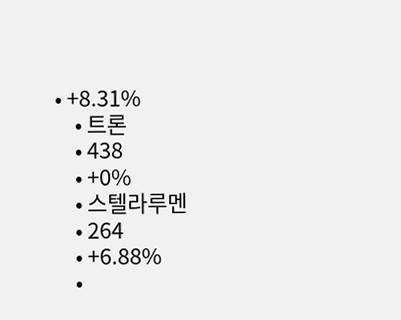• +8.31%
    • 트론
    • 438
    • +0%
    • 스텔라루멘
    • 264
    • +6.88%
    •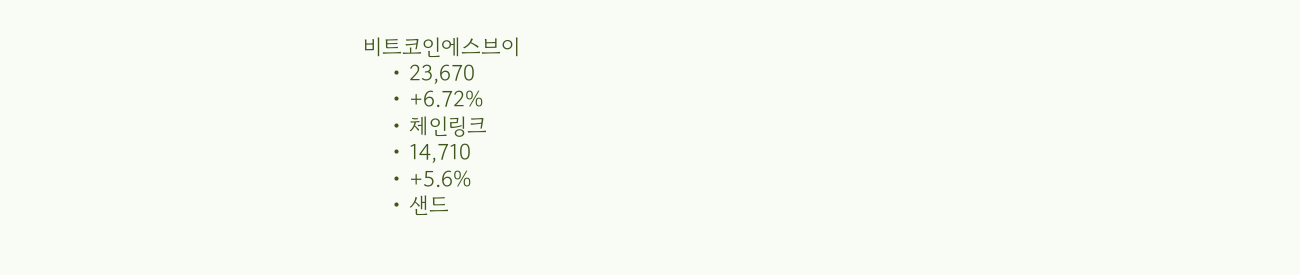비트코인에스브이
    • 23,670
    • +6.72%
    • 체인링크
    • 14,710
    • +5.6%
    • 샌드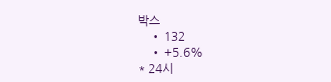박스
    • 132
    • +5.6%
* 24시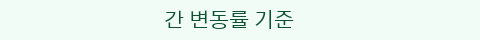간 변동률 기준